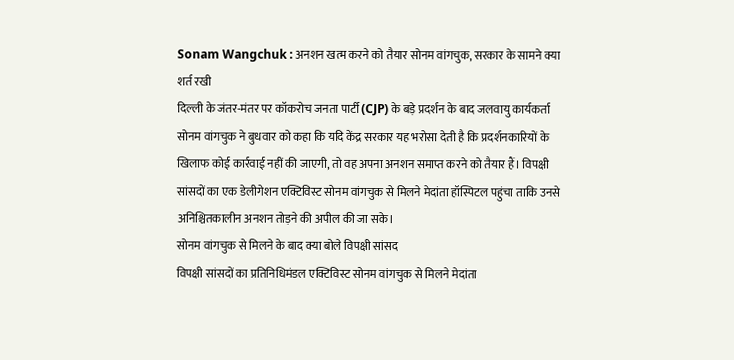Sonam Wangchuk : अनशन खत्म करने को तैयार सोनम वांगचुक, सरकार के सामने क्या शर्त रखी
दिल्ली के जंतर-मंतर पर कॉकरोच जनता पार्टी (CJP) के बड़े प्रदर्शन के बाद जलवायु कार्यकर्ता सोनम वांगचुक ने बुधवार को कहा कि यदि केंद्र सरकार यह भरोसा देती है कि प्रदर्शनकारियों के खिलाफ कोई कार्रवाई नहीं की जाएगी, तो वह अपना अनशन समाप्त करने को तैयार हैं। विपक्षी सांसदों का एक डेलीगेशन एक्टिविस्ट सोनम वांगचुक से मिलने मेदांता हॉस्पिटल पहुंचा ताकि उनसे अनिश्चितकालीन अनशन तोड़ने की अपील की जा सके।
सोनम वांगचुक से मिलने के बाद क्या बोले विपक्षी सांसद
विपक्षी सांसदों का प्रतिनिधिमंडल एक्टिविस्ट सोनम वांगचुक से मिलने मेदांता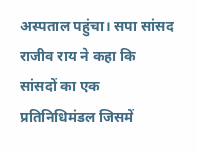अस्पताल पहुंचा। सपा सांसद राजीव राय ने कहा कि सांसदों का एक प्रतिनिधिमंडल जिसमें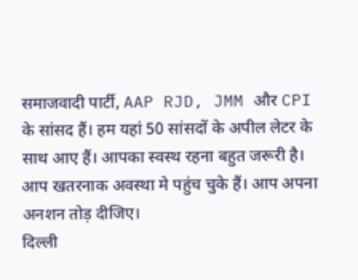समाजवादी पार्टी, AAP RJD, JMM और CPI के सांसद हैं। हम यहां 50 सांसदों के अपील लेटर के साथ आए हैं। आपका स्वस्थ रहना बहुत जरूरी है। आप खतरनाक अवस्था मे पहुंच चुके हैं। आप अपना अनशन तोड़ दीजिए।
दिल्ली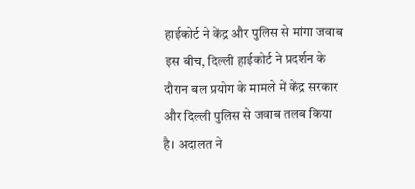हाईकोर्ट ने केंद्र और पुलिस से मांगा जवाब
इस बीच, दिल्ली हाईकोर्ट ने प्रदर्शन के दौरान बल प्रयोग के मामले में केंद्र सरकार और दिल्ली पुलिस से जवाब तलब किया है। अदालत ने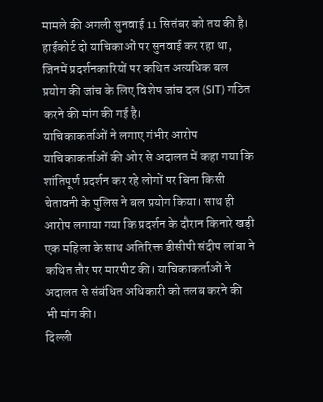मामले की अगली सुनवाई 11 सितंबर को तय की है। हाईकोर्ट दो याचिकाओं पर सुनवाई कर रहा था, जिनमें प्रदर्शनकारियों पर कथित अत्यधिक बल प्रयोग की जांच के लिए विशेष जांच दल (SIT) गठित करने की मांग की गई है।
याचिकाकर्ताओं ने लगाए गंभीर आरोप
याचिकाकर्ताओं की ओर से अदालत में कहा गया कि शांतिपूर्ण प्रदर्शन कर रहे लोगों पर बिना किसी चेतावनी के पुलिस ने बल प्रयोग किया। साथ ही आरोप लगाया गया कि प्रदर्शन के दौरान किनारे खड़ी एक महिला के साथ अतिरिक्त डीसीपी संदीप लांबा ने कथित तौर पर मारपीट की। याचिकाकर्ताओं ने अदालत से संबंधित अधिकारी को तलब करने की भी मांग की।
दिल्ली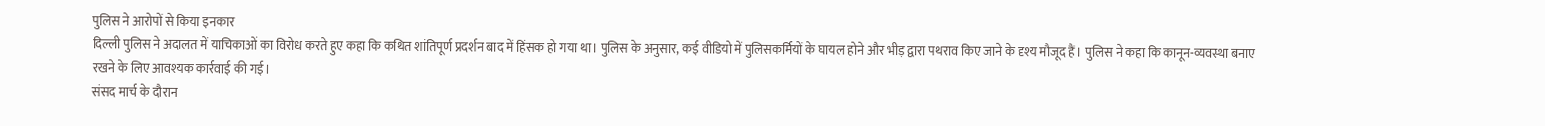पुलिस ने आरोपों से किया इनकार
दिल्ली पुलिस ने अदालत में याचिकाओं का विरोध करते हुए कहा कि कथित शांतिपूर्ण प्रदर्शन बाद में हिंसक हो गया था। पुलिस के अनुसार, कई वीडियो में पुलिसकर्मियों के घायल होने और भीड़ द्वारा पथराव किए जाने के दृश्य मौजूद हैं। पुलिस ने कहा कि कानून-व्यवस्था बनाए रखने के लिए आवश्यक कार्रवाई की गई।
संसद मार्च के दौरान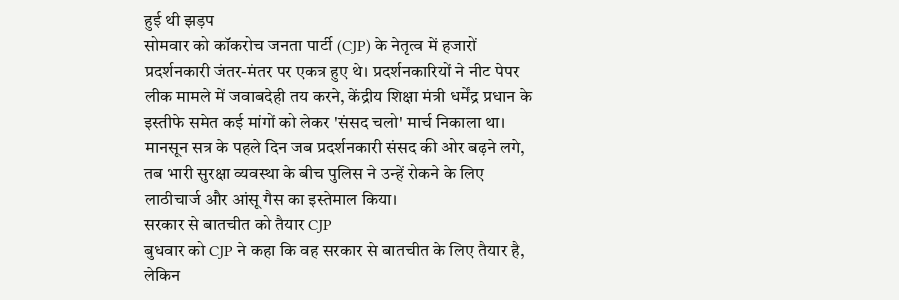हुई थी झड़प
सोमवार को कॉकरोच जनता पार्टी (CJP) के नेतृत्व में हजारों प्रदर्शनकारी जंतर-मंतर पर एकत्र हुए थे। प्रदर्शनकारियों ने नीट पेपर लीक मामले में जवाबदेही तय करने, केंद्रीय शिक्षा मंत्री धर्मेंद्र प्रधान के इस्तीफे समेत कई मांगों को लेकर 'संसद चलो' मार्च निकाला था। मानसून सत्र के पहले दिन जब प्रदर्शनकारी संसद की ओर बढ़ने लगे, तब भारी सुरक्षा व्यवस्था के बीच पुलिस ने उन्हें रोकने के लिए लाठीचार्ज और आंसू गैस का इस्तेमाल किया।
सरकार से बातचीत को तैयार CJP
बुधवार को CJP ने कहा कि वह सरकार से बातचीत के लिए तैयार है, लेकिन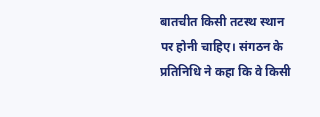बातचीत किसी तटस्थ स्थान पर होनी चाहिए। संगठन के प्रतिनिधि ने कहा कि वे किसी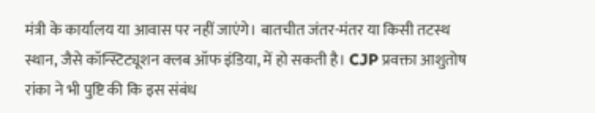मंत्री के कार्यालय या आवास पर नहीं जाएंगे। बातचीत जंतर-मंतर या किसी तटस्थ स्थान, जैसे कॉन्स्टिट्यूशन क्लब ऑफ इंडिया, में हो सकती है। CJP प्रवक्ता आशुतोष रांका ने भी पुष्टि की कि इस संबंध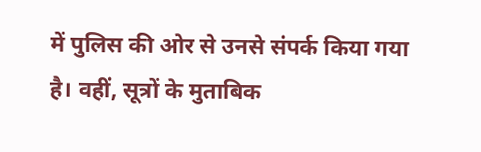में पुलिस की ओर से उनसे संपर्क किया गया है। वहीं, सूत्रों के मुताबिक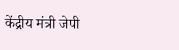केंद्रीय मंत्री जेपी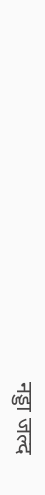नड्डा जल्द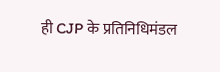ही CJP के प्रतिनिधिमंडल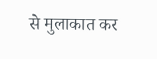से मुलाकात कर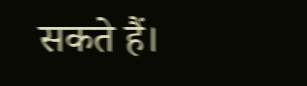सकते हैं।